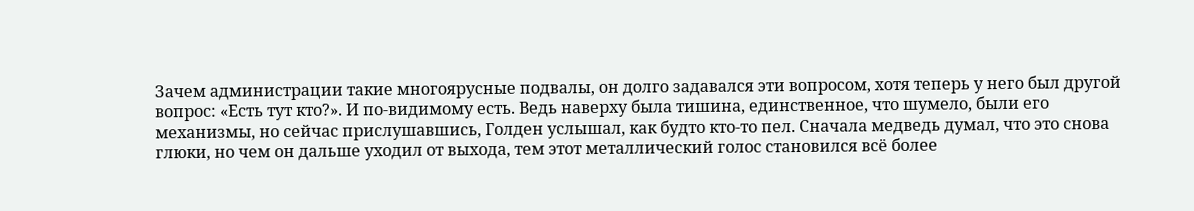Зачем администрации такие многоярусные подвалы, он долго задавался эти вопросом, хотя теперь у него был другой вопрос: «Есть тут кто?». И по-видимому есть. Ведь наверху была тишина, единственное, что шумело, были его механизмы, но сейчас прислушавшись, Голден услышал, как будто кто-то пел. Сначала медведь думал, что это снова глюки, но чем он дальше уходил от выхода, тем этот металлический голос становился всё более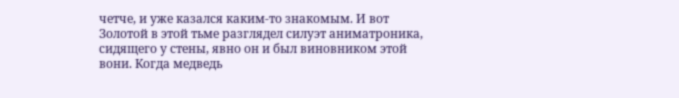четче, и уже казался каким-то знакомым. И вот Золотой в этой тьме разглядел силуэт аниматроника, сидящего у стены, явно он и был виновником этой вони. Когда медведь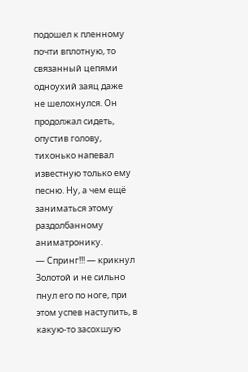подошел к пленному почти вплотную, то связанный цепями одноухий заяц даже не шелохнулся. Он продолжал сидеть, опустив голову, тихонько напевал известную только ему песню. Ну, а чем ещё заниматься этому раздолбанному аниматронику.
— Спринг!!! — крикнул Золотой и не сильно пнул его по ноге, при этом успев наступить, в какую-то засохшую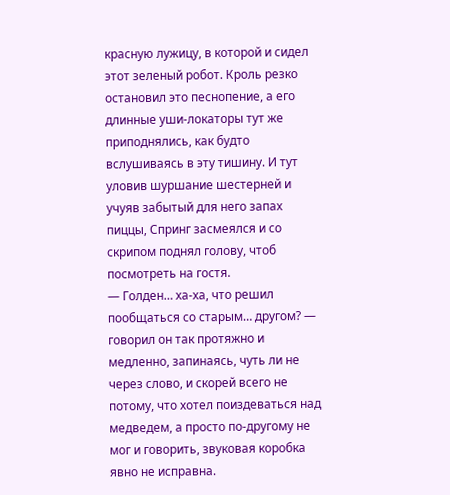красную лужицу, в которой и сидел этот зеленый робот. Кроль резко остановил это песнопение, а его длинные уши-локаторы тут же приподнялись, как будто вслушиваясь в эту тишину. И тут уловив шуршание шестерней и учуяв забытый для него запах пиццы, Спринг засмеялся и со скрипом поднял голову, чтоб посмотреть на гостя.
— Голден… ха-ха, что решил пообщаться со старым… другом? — говорил он так протяжно и медленно, запинаясь, чуть ли не через слово, и скорей всего не потому, что хотел поиздеваться над медведем, а просто по-другому не мог и говорить, звуковая коробка явно не исправна.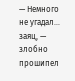— Немного не угадал… заяц, — злобно прошипел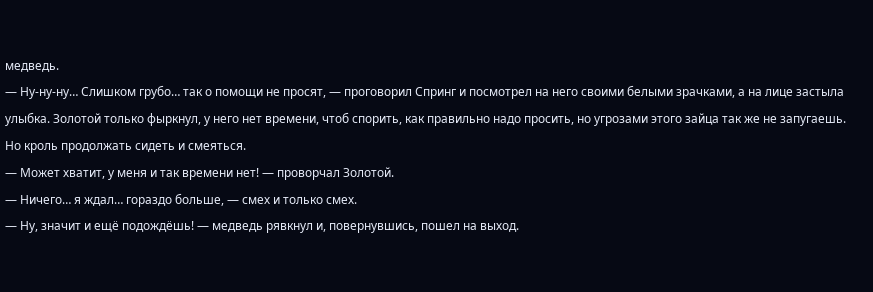медведь.
— Ну-ну-ну… Слишком грубо… так о помощи не просят, — проговорил Спринг и посмотрел на него своими белыми зрачками, а на лице застыла улыбка. Золотой только фыркнул, у него нет времени, чтоб спорить, как правильно надо просить, но угрозами этого зайца так же не запугаешь. Но кроль продолжать сидеть и смеяться.
— Может хватит, у меня и так времени нет! — проворчал Золотой.
— Ничего… я ждал… гораздо больше, — смех и только смех.
— Ну, значит и ещё подождёшь! — медведь рявкнул и, повернувшись, пошел на выход.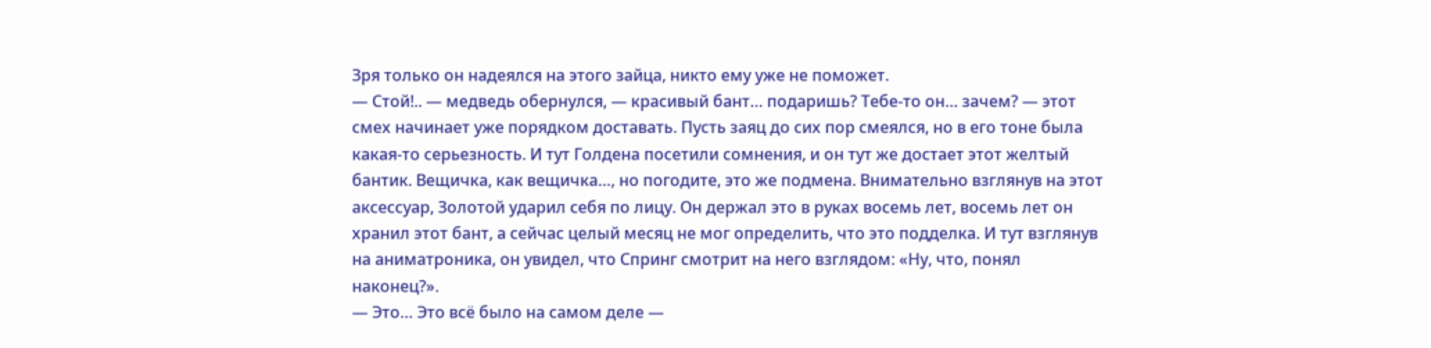Зря только он надеялся на этого зайца, никто ему уже не поможет.
— Стой!.. — медведь обернулся, — красивый бант… подаришь? Тебе-то он… зачем? — этот смех начинает уже порядком доставать. Пусть заяц до сих пор смеялся, но в его тоне была какая-то серьезность. И тут Голдена посетили сомнения, и он тут же достает этот желтый бантик. Вещичка, как вещичка…, но погодите, это же подмена. Внимательно взглянув на этот аксессуар, Золотой ударил себя по лицу. Он держал это в руках восемь лет, восемь лет он хранил этот бант, а сейчас целый месяц не мог определить, что это подделка. И тут взглянув на аниматроника, он увидел, что Спринг смотрит на него взглядом: «Ну, что, понял наконец?».
— Это… Это всё было на самом деле —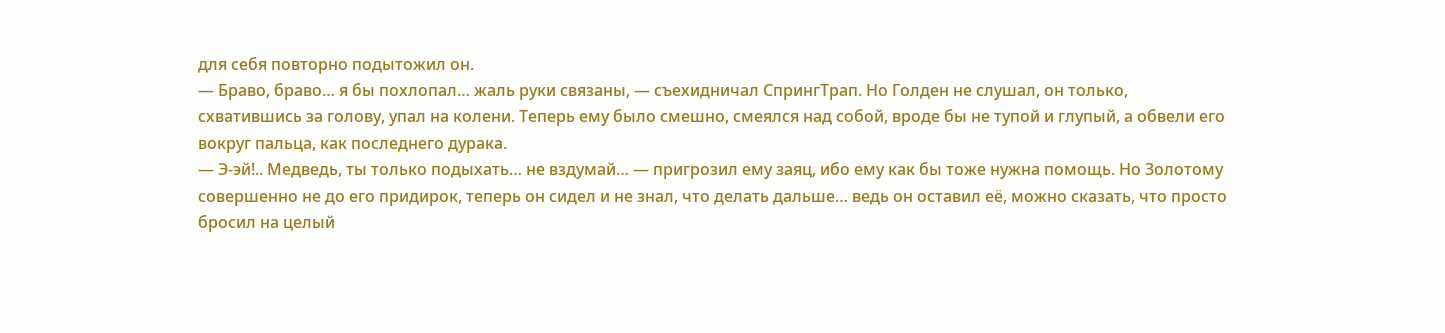для себя повторно подытожил он.
— Браво, браво… я бы похлопал… жаль руки связаны, — съехидничал СпрингТрап. Но Голден не слушал, он только, схватившись за голову, упал на колени. Теперь ему было смешно, смеялся над собой, вроде бы не тупой и глупый, а обвели его вокруг пальца, как последнего дурака.
— Э-эй!.. Медведь, ты только подыхать… не вздумай… — пригрозил ему заяц, ибо ему как бы тоже нужна помощь. Но Золотому совершенно не до его придирок, теперь он сидел и не знал, что делать дальше… ведь он оставил её, можно сказать, что просто бросил на целый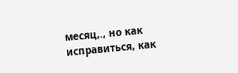месяц,., но как исправиться, как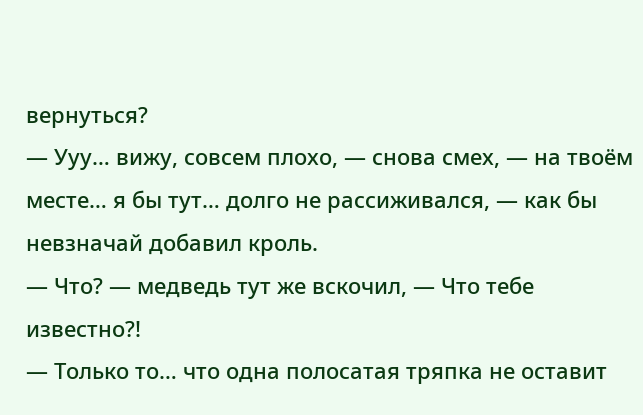вернуться?
— Ууу… вижу, совсем плохо, — снова смех, — на твоём месте… я бы тут… долго не рассиживался, — как бы невзначай добавил кроль.
— Что? — медведь тут же вскочил, — Что тебе известно?!
— Только то… что одна полосатая тряпка не оставит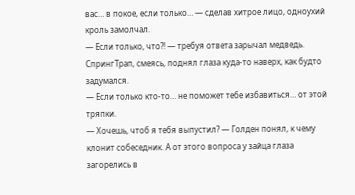вас… в покое, если только… — сделав хитрое лицо, одноухий кроль замолчал.
— Если только, что?! — требуя ответа зарычал медведь. СпрингТрап, смеясь, поднял глаза куда-то наверх, как будто задумался.
— Если только кто-то… не поможет тебе избавиться… от этой тряпки.
— Хочешь, чтоб я тебя выпустил? — Голден понял, к чему клонит собеседник. А от этого вопроса у зайца глаза загорелись в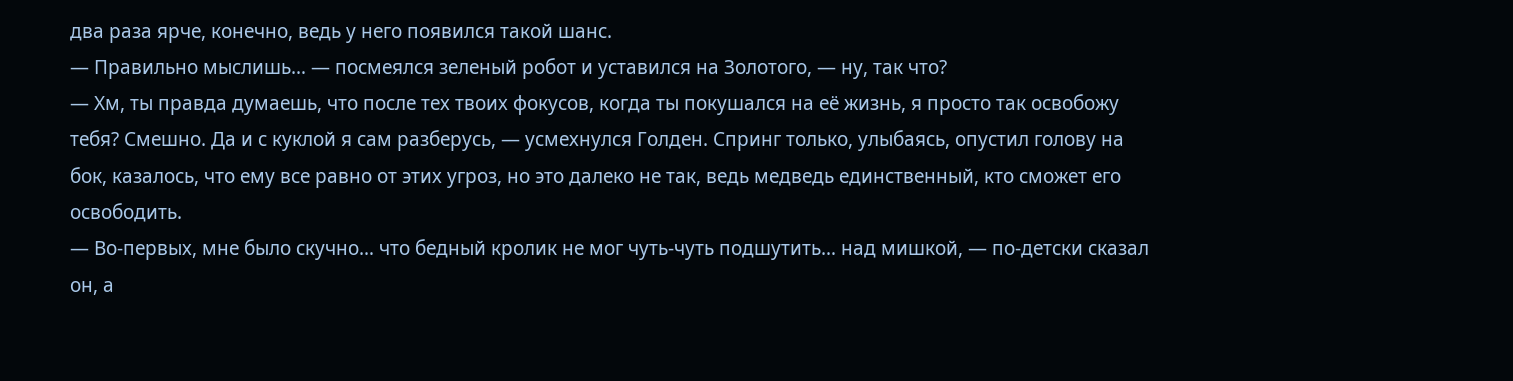два раза ярче, конечно, ведь у него появился такой шанс.
— Правильно мыслишь… — посмеялся зеленый робот и уставился на Золотого, — ну, так что?
— Хм, ты правда думаешь, что после тех твоих фокусов, когда ты покушался на её жизнь, я просто так освобожу тебя? Смешно. Да и с куклой я сам разберусь, — усмехнулся Голден. Спринг только, улыбаясь, опустил голову на бок, казалось, что ему все равно от этих угроз, но это далеко не так, ведь медведь единственный, кто сможет его освободить.
— Во-первых, мне было скучно… что бедный кролик не мог чуть-чуть подшутить… над мишкой, — по-детски сказал он, а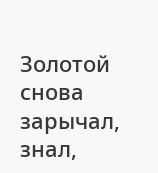Золотой снова зарычал, знал,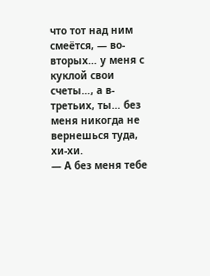что тот над ним смеётся, — во-вторых… у меня с куклой свои счеты…, а в-третьих, ты… без меня никогда не вернешься туда, хи-хи.
— А без меня тебе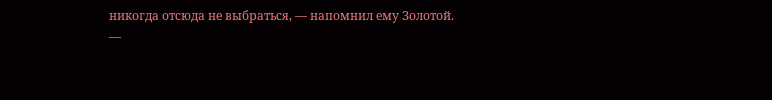никогда отсюда не выбраться, — напомнил ему Золотой.
—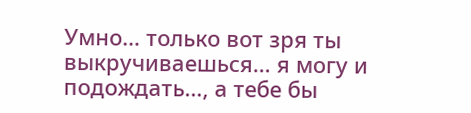Умно… только вот зря ты выкручиваешься… я могу и подождать…, а тебе бы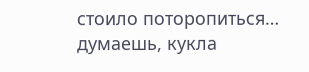стоило поторопиться… думаешь, кукла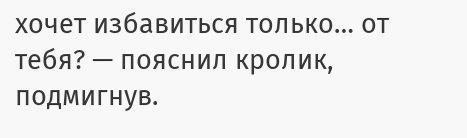хочет избавиться только… от тебя? — пояснил кролик, подмигнув.